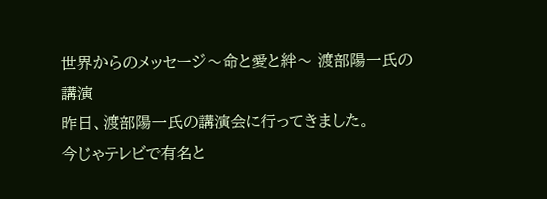世界からのメッセージ〜命と愛と絆〜 渡部陽一氏の講演
昨日、渡部陽一氏の講演会に行ってきました。
今じゃテレビで有名と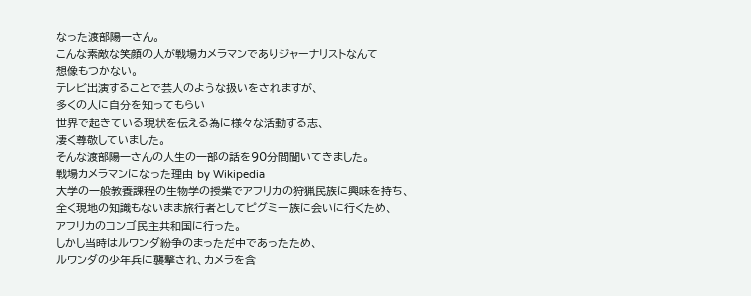なった渡部陽一さん。
こんな素敵な笑顔の人が戦場カメラマンでありジャーナリストなんて
想像もつかない。
テレビ出演することで芸人のような扱いをされますが、
多くの人に自分を知ってもらい
世界で起きている現状を伝える為に様々な活動する志、
凄く尊敬していました。
そんな渡部陽一さんの人生の一部の話を90分間聞いてきました。
戦場カメラマンになった理由 by Wikipedia
大学の一般教養課程の生物学の授業でアフリカの狩猟民族に興味を持ち、
全く現地の知識もないまま旅行者としてピグミー族に会いに行くため、
アフリカのコンゴ民主共和国に行った。
しかし当時はルワンダ紛争のまっただ中であったため、
ルワンダの少年兵に襲撃され、カメラを含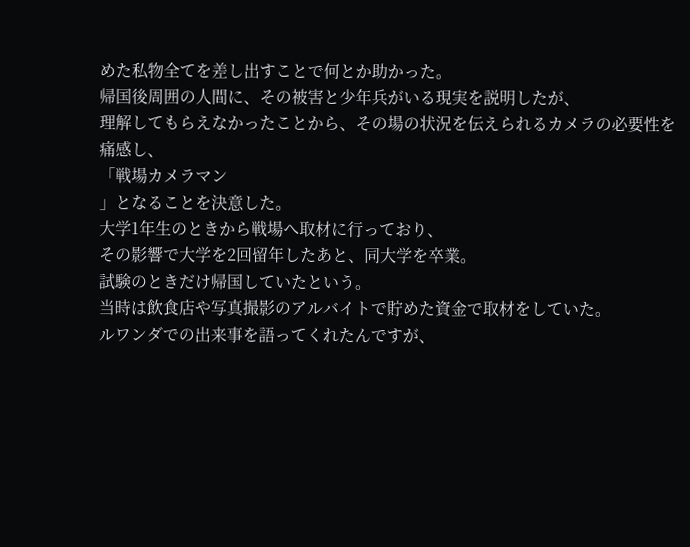めた私物全てを差し出すことで何とか助かった。
帰国後周囲の人間に、その被害と少年兵がいる現実を説明したが、
理解してもらえなかったことから、その場の状況を伝えられるカメラの必要性を痛感し、
「戦場カメラマン
」となることを決意した。
大学1年生のときから戦場へ取材に行っており、
その影響で大学を2回留年したあと、同大学を卒業。
試験のときだけ帰国していたという。
当時は飲食店や写真撮影のアルバイトで貯めた資金で取材をしていた。
ルワンダでの出来事を語ってくれたんですが、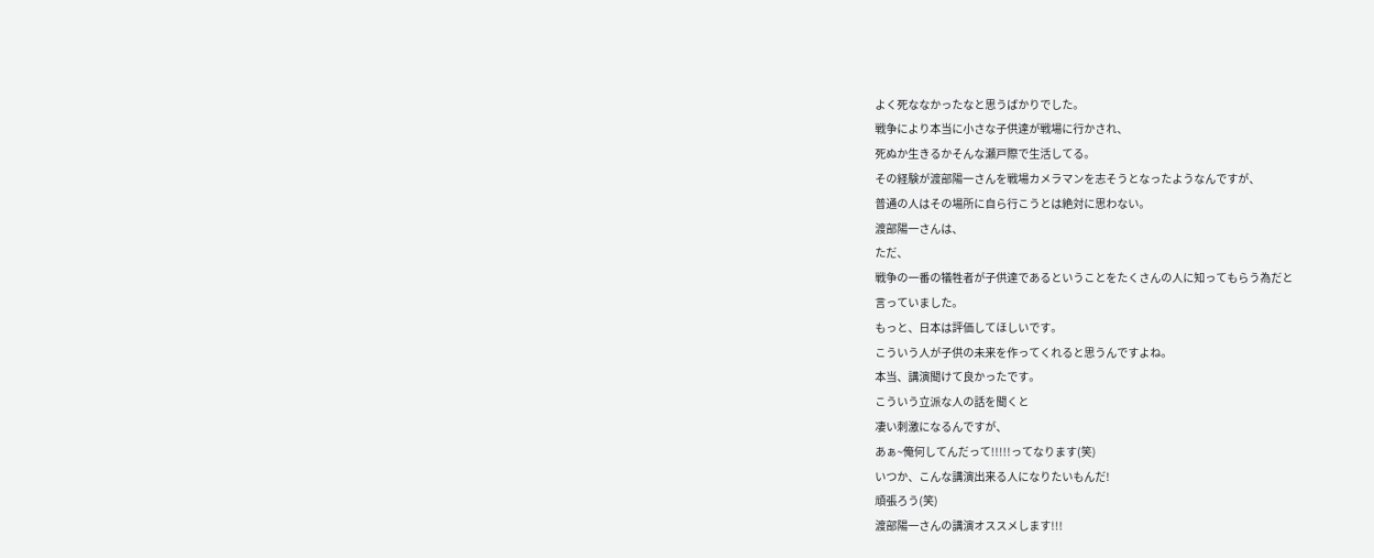よく死ななかったなと思うばかりでした。
戦争により本当に小さな子供達が戦場に行かされ、
死ぬか生きるかそんな瀬戸際で生活してる。
その経験が渡部陽一さんを戦場カメラマンを志そうとなったようなんですが、
普通の人はその場所に自ら行こうとは絶対に思わない。
渡部陽一さんは、
ただ、
戦争の一番の犠牲者が子供達であるということをたくさんの人に知ってもらう為だと
言っていました。
もっと、日本は評価してほしいです。
こういう人が子供の未来を作ってくれると思うんですよね。
本当、講演聞けて良かったです。
こういう立派な人の話を聞くと
凄い刺激になるんですが、
あぁ~俺何してんだって!!!!!ってなります(笑)
いつか、こんな講演出来る人になりたいもんだ!
頑張ろう(笑)
渡部陽一さんの講演オススメします!!!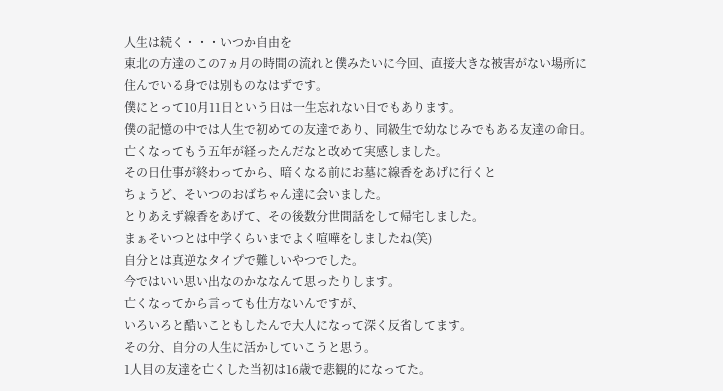人生は続く・・・いつか自由を
東北の方達のこの7ヵ月の時間の流れと僕みたいに今回、直接大きな被害がない場所に
住んでいる身では別ものなはずです。
僕にとって10月11日という日は一生忘れない日でもあります。
僕の記憶の中では人生で初めての友達であり、同級生で幼なじみでもある友達の命日。
亡くなってもう五年が経ったんだなと改めて実感しました。
その日仕事が終わってから、暗くなる前にお墓に線香をあげに行くと
ちょうど、そいつのおばちゃん達に会いました。
とりあえず線香をあげて、その後数分世間話をして帰宅しました。
まぁそいつとは中学くらいまでよく喧嘩をしましたね(笑)
自分とは真逆なタイプで難しいやつでした。
今ではいい思い出なのかななんて思ったりします。
亡くなってから言っても仕方ないんですが、
いろいろと酷いこともしたんで大人になって深く反省してます。
その分、自分の人生に活かしていこうと思う。
1人目の友達を亡くした当初は16歳で悲観的になってた。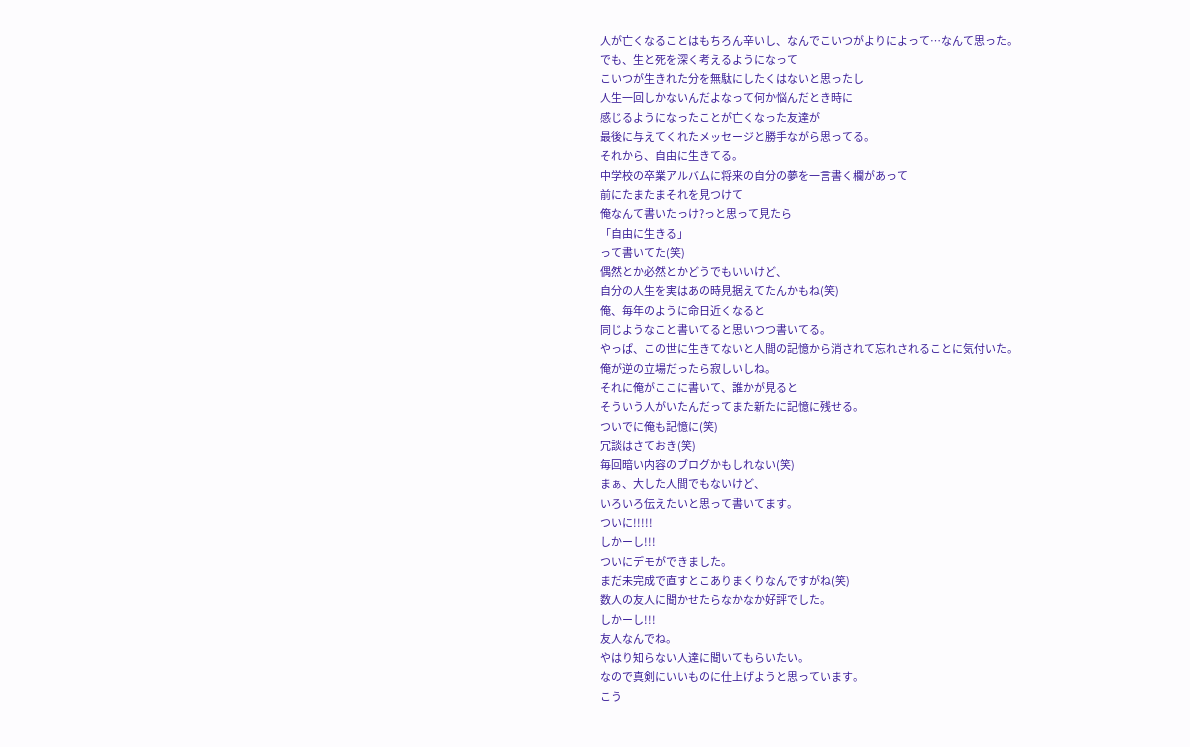人が亡くなることはもちろん辛いし、なんでこいつがよりによって…なんて思った。
でも、生と死を深く考えるようになって
こいつが生きれた分を無駄にしたくはないと思ったし
人生一回しかないんだよなって何か悩んだとき時に
感じるようになったことが亡くなった友達が
最後に与えてくれたメッセージと勝手ながら思ってる。
それから、自由に生きてる。
中学校の卒業アルバムに将来の自分の夢を一言書く欄があって
前にたまたまそれを見つけて
俺なんて書いたっけ?っと思って見たら
「自由に生きる」
って書いてた(笑)
偶然とか必然とかどうでもいいけど、
自分の人生を実はあの時見据えてたんかもね(笑)
俺、毎年のように命日近くなると
同じようなこと書いてると思いつつ書いてる。
やっぱ、この世に生きてないと人間の記憶から消されて忘れされることに気付いた。
俺が逆の立場だったら寂しいしね。
それに俺がここに書いて、誰かが見ると
そういう人がいたんだってまた新たに記憶に残せる。
ついでに俺も記憶に(笑)
冗談はさておき(笑)
毎回暗い内容のブログかもしれない(笑)
まぁ、大した人間でもないけど、
いろいろ伝えたいと思って書いてます。
ついに!!!!!
しかーし!!!
ついにデモができました。
まだ未完成で直すとこありまくりなんですがね(笑)
数人の友人に聞かせたらなかなか好評でした。
しかーし!!!
友人なんでね。
やはり知らない人達に聞いてもらいたい。
なので真剣にいいものに仕上げようと思っています。
こう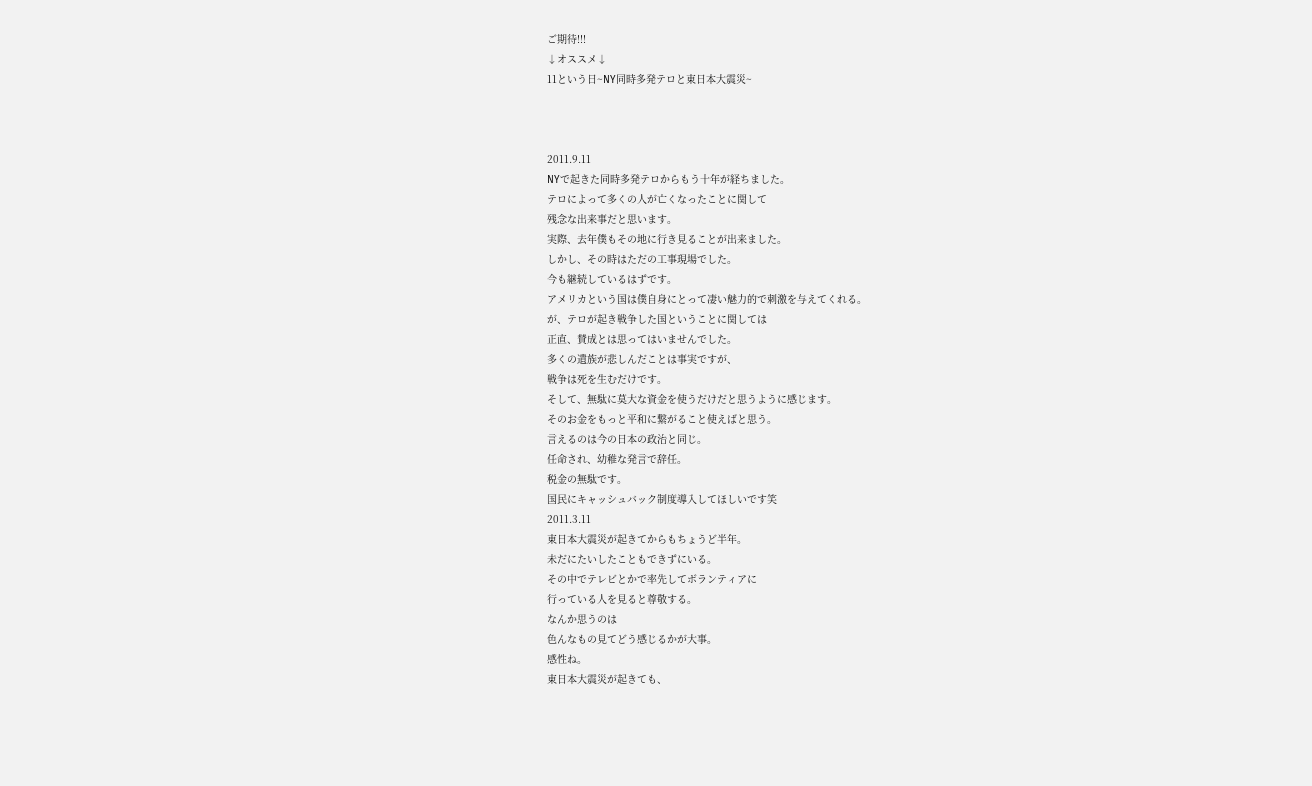ご期待!!!
↓オススメ↓
11という日~NY同時多発テロと東日本大震災~



2011.9.11
NYで起きた同時多発テロからもう十年が経ちました。
テロによって多くの人が亡くなったことに関して
残念な出来事だと思います。
実際、去年僕もその地に行き見ることが出来ました。
しかし、その時はただの工事現場でした。
今も継続しているはずです。
アメリカという国は僕自身にとって凄い魅力的で刺激を与えてくれる。
が、テロが起き戦争した国ということに関しては
正直、賛成とは思ってはいませんでした。
多くの遺族が悲しんだことは事実ですが、
戦争は死を生むだけです。
そして、無駄に莫大な資金を使うだけだと思うように感じます。
そのお金をもっと平和に繋がること使えばと思う。
言えるのは今の日本の政治と同じ。
任命され、幼稚な発言で辞任。
税金の無駄です。
国民にキャッシュバック制度導入してほしいです笑
2011.3.11
東日本大震災が起きてからもちょうど半年。
未だにたいしたこともできずにいる。
その中でテレビとかで率先してボランティアに
行っている人を見ると尊敬する。
なんか思うのは
色んなもの見てどう感じるかが大事。
感性ね。
東日本大震災が起きても、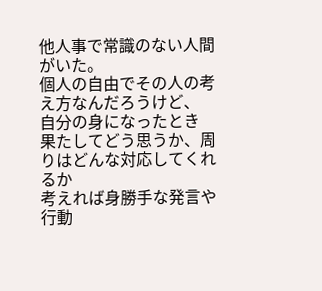他人事で常識のない人間がいた。
個人の自由でその人の考え方なんだろうけど、
自分の身になったとき
果たしてどう思うか、周りはどんな対応してくれるか
考えれば身勝手な発言や行動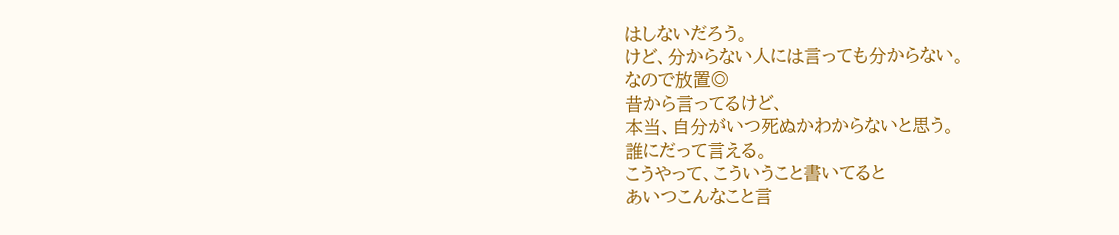はしないだろう。
けど、分からない人には言っても分からない。
なので放置◎
昔から言ってるけど、
本当、自分がいつ死ぬかわからないと思う。
誰にだって言える。
こうやって、こういうこと書いてると
あいつこんなこと言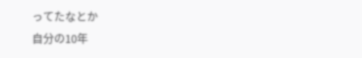ってたなとか
自分の10年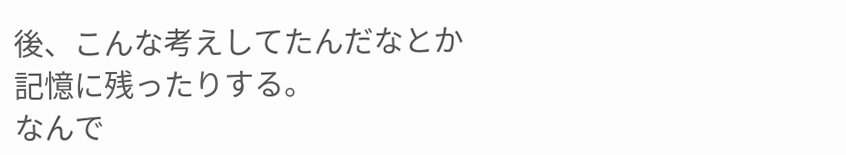後、こんな考えしてたんだなとか
記憶に残ったりする。
なんで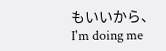もいいから、
I'm doing me